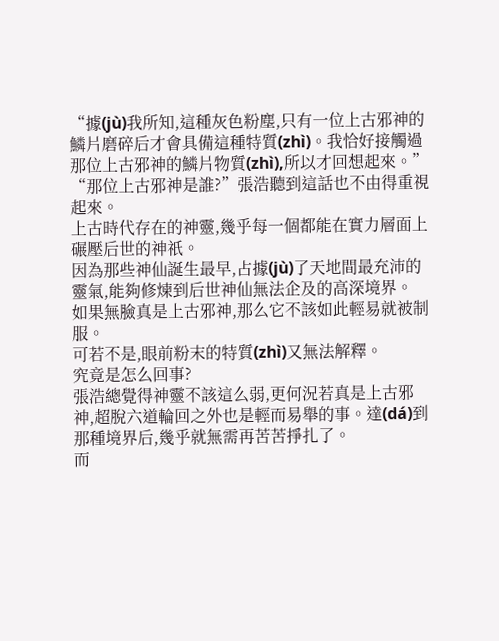“據(jù)我所知,這種灰色粉塵,只有一位上古邪神的鱗片磨碎后才會具備這種特質(zhì)。我恰好接觸過那位上古邪神的鱗片物質(zhì),所以才回想起來。”
“那位上古邪神是誰?”張浩聽到這話也不由得重視起來。
上古時代存在的神靈,幾乎每一個都能在實力層面上碾壓后世的神祇。
因為那些神仙誕生最早,占據(jù)了天地間最充沛的靈氣,能夠修煉到后世神仙無法企及的高深境界。
如果無臉真是上古邪神,那么它不該如此輕易就被制服。
可若不是,眼前粉末的特質(zhì)又無法解釋。
究竟是怎么回事?
張浩總覺得神靈不該這么弱,更何況若真是上古邪神,超脫六道輪回之外也是輕而易舉的事。達(dá)到那種境界后,幾乎就無需再苦苦掙扎了。
而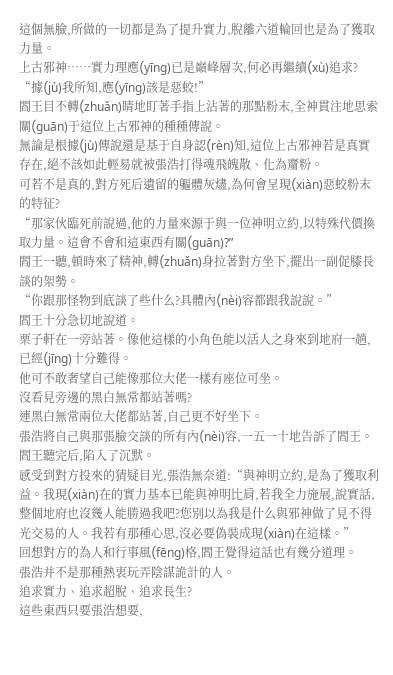這個無臉,所做的一切都是為了提升實力,脫離六道輪回也是為了獲取力量。
上古邪神……實力理應(yīng)已是巔峰層次,何必再繼續(xù)追求?
“據(jù)我所知,應(yīng)該是惡蛟!”
閻王目不轉(zhuǎn)睛地盯著手指上沾著的那點粉末,全神貫注地思索關(guān)于這位上古邪神的種種傳說。
無論是根據(jù)傳說還是基于自身認(rèn)知,這位上古邪神若是真實存在,絕不該如此輕易就被張浩打得魂飛魄散、化為齏粉。
可若不是真的,對方死后遺留的軀體灰燼,為何會呈現(xiàn)惡蛟粉末的特征?
“那家伙臨死前說過,他的力量來源于與一位神明立約,以特殊代價換取力量。這會不會和這東西有關(guān)?”
閻王一聽,頓時來了精神,轉(zhuǎn)身拉著對方坐下,擺出一副促膝長談的架勢。
“你跟那怪物到底談了些什么?具體內(nèi)容都跟我說說。”
閻王十分急切地說道。
栗子軒在一旁站著。像他這樣的小角色能以活人之身來到地府一趟,已經(jīng)十分難得。
他可不敢奢望自己能像那位大佬一樣有座位可坐。
沒看見旁邊的黑白無常都站著嗎?
連黑白無常兩位大佬都站著,自己更不好坐下。
張浩將自己與那張臉交談的所有內(nèi)容,一五一十地告訴了閻王。
閻王聽完后,陷入了沉默。
感受到對方投來的猜疑目光,張浩無奈道:“與神明立約,是為了獲取利益。我現(xiàn)在的實力基本已能與神明比肩,若我全力施展,說實話,整個地府也沒幾人能勝過我吧?您別以為我是什么與邪神做了見不得光交易的人。我若有那種心思,沒必要偽裝成現(xiàn)在這樣。”
回想對方的為人和行事風(fēng)格,閻王覺得這話也有幾分道理。
張浩并不是那種熱衷玩弄陰謀詭計的人。
追求實力、追求超脫、追求長生?
這些東西只要張浩想要,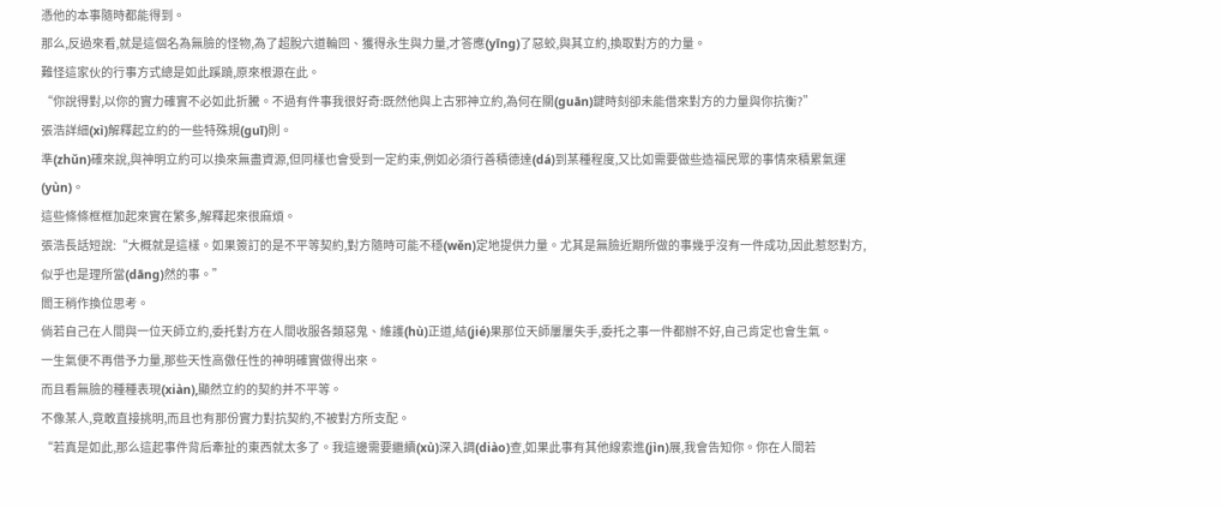憑他的本事隨時都能得到。
那么,反過來看,就是這個名為無臉的怪物,為了超脫六道輪回、獲得永生與力量,才答應(yīng)了惡蛟,與其立約,換取對方的力量。
難怪這家伙的行事方式總是如此蹊蹺,原來根源在此。
“你說得對,以你的實力確實不必如此折騰。不過有件事我很好奇:既然他與上古邪神立約,為何在關(guān)鍵時刻卻未能借來對方的力量與你抗衡?”
張浩詳細(xì)解釋起立約的一些特殊規(guī)則。
準(zhǔn)確來說,與神明立約可以換來無盡資源,但同樣也會受到一定約束,例如必須行善積德達(dá)到某種程度,又比如需要做些造福民眾的事情來積累氣運(yùn)。
這些條條框框加起來實在繁多,解釋起來很麻煩。
張浩長話短說:“大概就是這樣。如果簽訂的是不平等契約,對方隨時可能不穩(wěn)定地提供力量。尤其是無臉近期所做的事幾乎沒有一件成功,因此惹怒對方,似乎也是理所當(dāng)然的事。”
閻王稍作換位思考。
倘若自己在人間與一位天師立約,委托對方在人間收服各類惡鬼、維護(hù)正道,結(jié)果那位天師屢屢失手,委托之事一件都辦不好,自己肯定也會生氣。
一生氣便不再借予力量,那些天性高傲任性的神明確實做得出來。
而且看無臉的種種表現(xiàn),顯然立約的契約并不平等。
不像某人,竟敢直接挑明,而且也有那份實力對抗契約,不被對方所支配。
“若真是如此,那么這起事件背后牽扯的東西就太多了。我這邊需要繼續(xù)深入調(diào)查,如果此事有其他線索進(jìn)展,我會告知你。你在人間若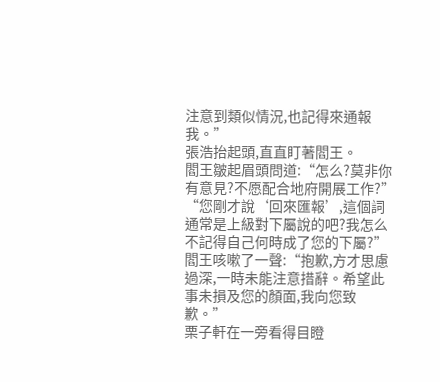注意到類似情況,也記得來通報我。”
張浩抬起頭,直直盯著閻王。
閻王皺起眉頭問道:“怎么?莫非你有意見?不愿配合地府開展工作?”
“您剛才說‘回來匯報’,這個詞通常是上級對下屬說的吧?我怎么不記得自己何時成了您的下屬?”
閻王咳嗽了一聲:“抱歉,方才思慮過深,一時未能注意措辭。希望此事未損及您的顏面,我向您致歉。”
栗子軒在一旁看得目瞪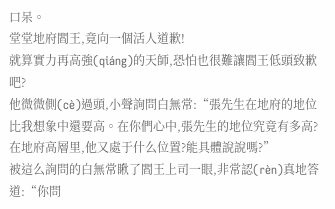口呆。
堂堂地府閻王,竟向一個活人道歉!
就算實力再高強(qiáng)的天師,恐怕也很難讓閻王低頭致歉吧?
他微微側(cè)過頭,小聲詢問白無常:“張先生在地府的地位比我想象中還要高。在你們心中,張先生的地位究竟有多高?在地府高層里,他又處于什么位置?能具體說說嗎?”
被這么詢問的白無常瞅了閻王上司一眼,非常認(rèn)真地答道:“你問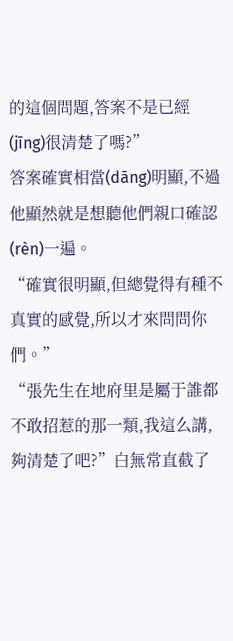的這個問題,答案不是已經(jīng)很清楚了嗎?”
答案確實相當(dāng)明顯,不過他顯然就是想聽他們親口確認(rèn)一遍。
“確實很明顯,但總覺得有種不真實的感覺,所以才來問問你們。”
“張先生在地府里是屬于誰都不敢招惹的那一類,我這么講,夠清楚了吧?”白無常直截了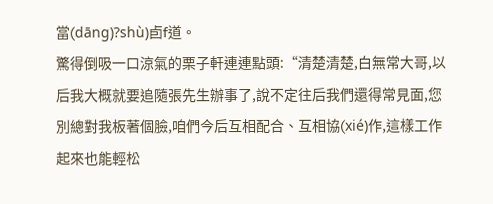當(dāng)?shù)卣f道。
驚得倒吸一口涼氣的栗子軒連連點頭:“清楚清楚,白無常大哥,以后我大概就要追隨張先生辦事了,說不定往后我們還得常見面,您別總對我板著個臉,咱們今后互相配合、互相協(xié)作,這樣工作起來也能輕松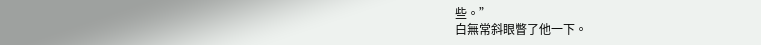些。”
白無常斜眼瞥了他一下。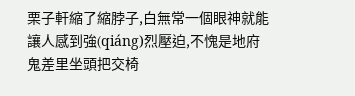栗子軒縮了縮脖子,白無常一個眼神就能讓人感到強(qiáng)烈壓迫,不愧是地府鬼差里坐頭把交椅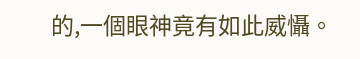的,一個眼神竟有如此威懾。